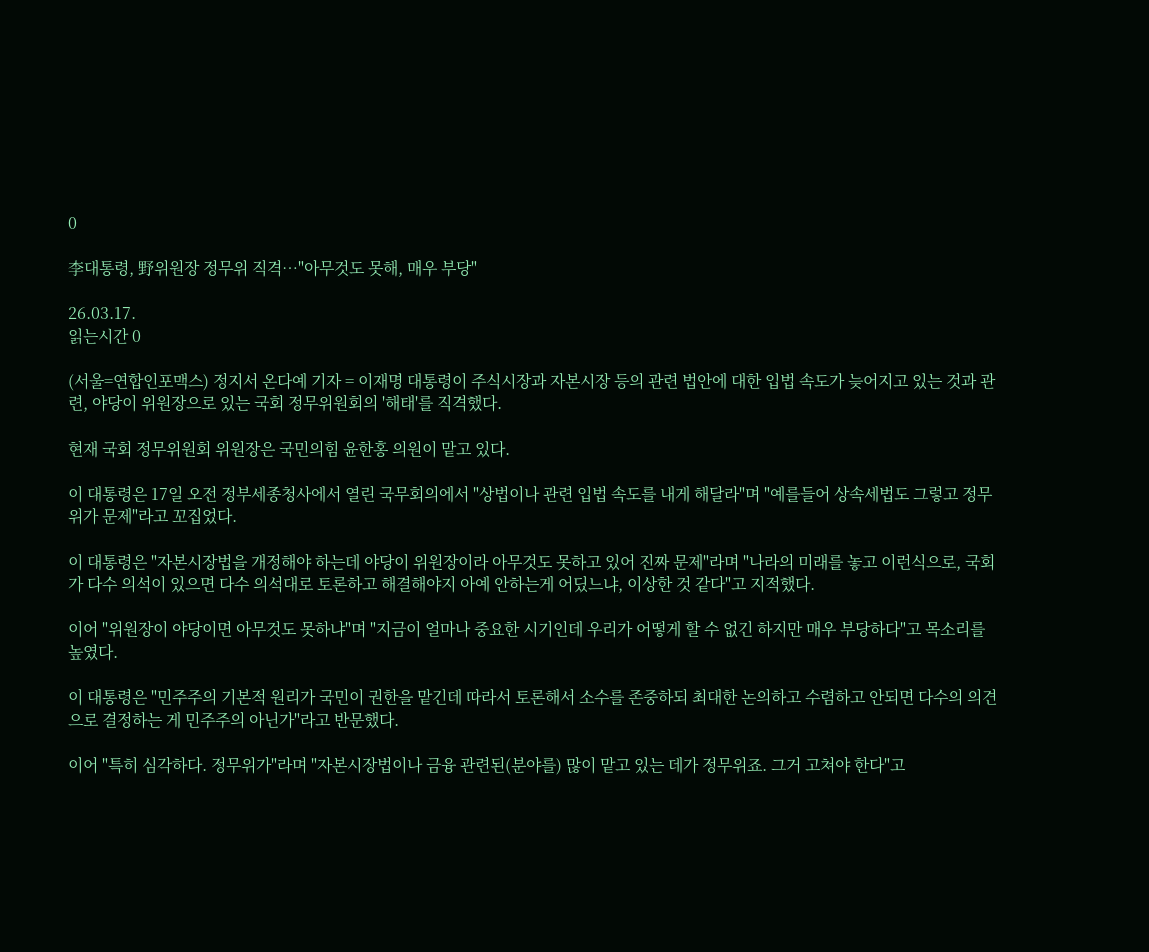0

李대통령, 野위원장 정무위 직격…"아무것도 못해, 매우 부당"

26.03.17.
읽는시간 0

(서울=연합인포맥스) 정지서 온다예 기자 = 이재명 대통령이 주식시장과 자본시장 등의 관련 법안에 대한 입법 속도가 늦어지고 있는 것과 관련, 야당이 위원장으로 있는 국회 정무위원회의 '해태'를 직격했다.

현재 국회 정무위원회 위원장은 국민의힘 윤한홍 의원이 맡고 있다.

이 대통령은 17일 오전 정부세종청사에서 열린 국무회의에서 "상법이나 관련 입법 속도를 내게 해달라"며 "예를들어 상속세법도 그렇고 정무위가 문제"라고 꼬집었다.

이 대통령은 "자본시장법을 개정해야 하는데 야당이 위원장이라 아무것도 못하고 있어 진짜 문제"라며 "나라의 미래를 놓고 이런식으로, 국회가 다수 의석이 있으면 다수 의석대로 토론하고 해결해야지 아예 안하는게 어딨느냐, 이상한 것 같다"고 지적했다.

이어 "위원장이 야당이면 아무것도 못하냐"며 "지금이 얼마나 중요한 시기인데 우리가 어떻게 할 수 없긴 하지만 매우 부당하다"고 목소리를 높였다.

이 대통령은 "민주주의 기본적 원리가 국민이 권한을 맡긴데 따라서 토론해서 소수를 존중하되 최대한 논의하고 수렴하고 안되면 다수의 의견으로 결정하는 게 민주주의 아닌가"라고 반문했다.

이어 "특히 심각하다. 정무위가"라며 "자본시장법이나 금융 관련된(분야를) 많이 맡고 있는 데가 정무위죠. 그거 고쳐야 한다"고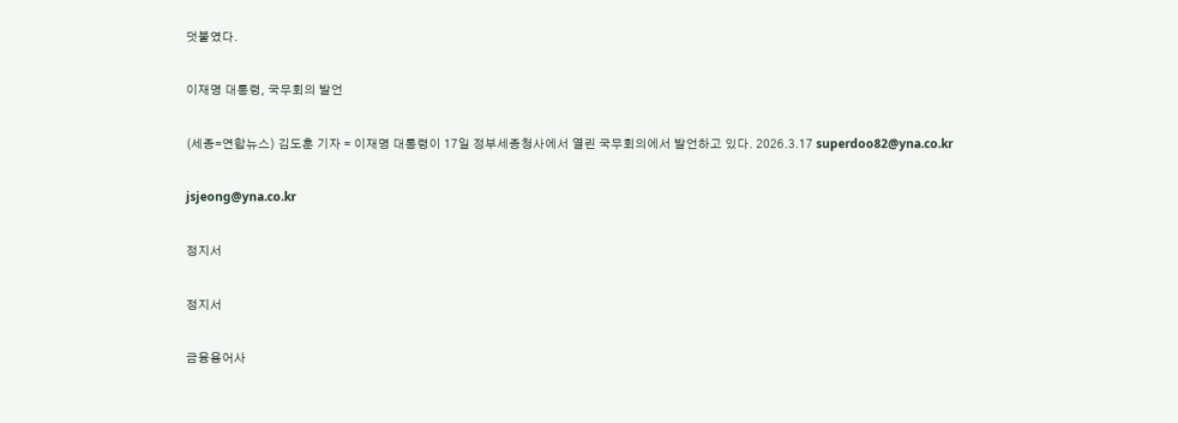덧붙였다.

이재명 대통령, 국무회의 발언

(세종=연합뉴스) 김도훈 기자 = 이재명 대통령이 17일 정부세종청사에서 열린 국무회의에서 발언하고 있다. 2026.3.17 superdoo82@yna.co.kr

jsjeong@yna.co.kr

정지서

정지서

금융용어사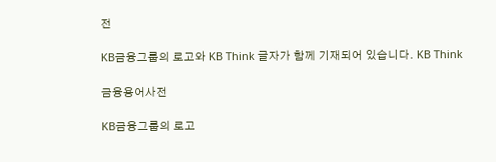전

KB금융그룹의 로고와 KB Think 글자가 함께 기재되어 있습니다. KB Think

금융용어사전

KB금융그룹의 로고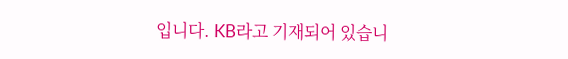입니다. KB라고 기재되어 있습니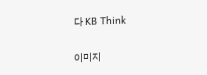다 KB Think

이미지